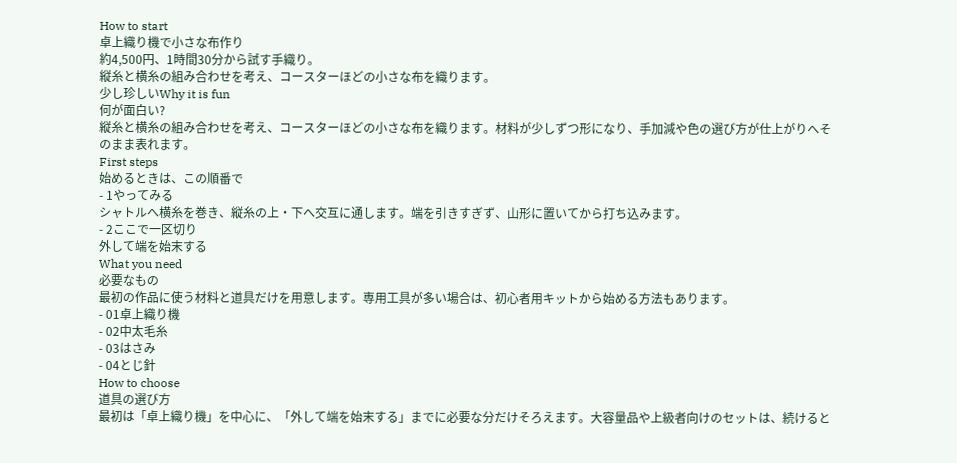How to start
卓上織り機で小さな布作り
約4,500円、1時間30分から試す手織り。
縦糸と横糸の組み合わせを考え、コースターほどの小さな布を織ります。
少し珍しいWhy it is fun
何が面白い?
縦糸と横糸の組み合わせを考え、コースターほどの小さな布を織ります。材料が少しずつ形になり、手加減や色の選び方が仕上がりへそのまま表れます。
First steps
始めるときは、この順番で
- 1やってみる
シャトルへ横糸を巻き、縦糸の上・下へ交互に通します。端を引きすぎず、山形に置いてから打ち込みます。
- 2ここで一区切り
外して端を始末する
What you need
必要なもの
最初の作品に使う材料と道具だけを用意します。専用工具が多い場合は、初心者用キットから始める方法もあります。
- 01卓上織り機
- 02中太毛糸
- 03はさみ
- 04とじ針
How to choose
道具の選び方
最初は「卓上織り機」を中心に、「外して端を始末する」までに必要な分だけそろえます。大容量品や上級者向けのセットは、続けると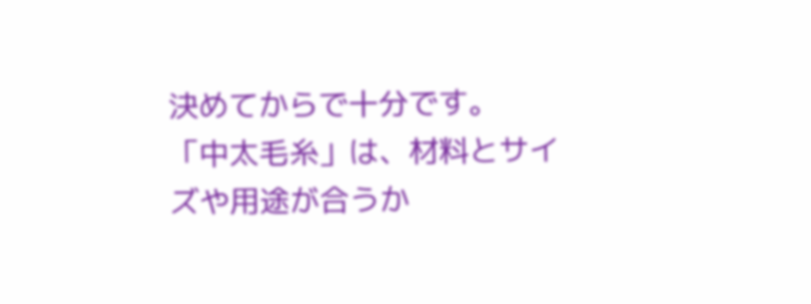決めてからで十分です。
「中太毛糸」は、材料とサイズや用途が合うか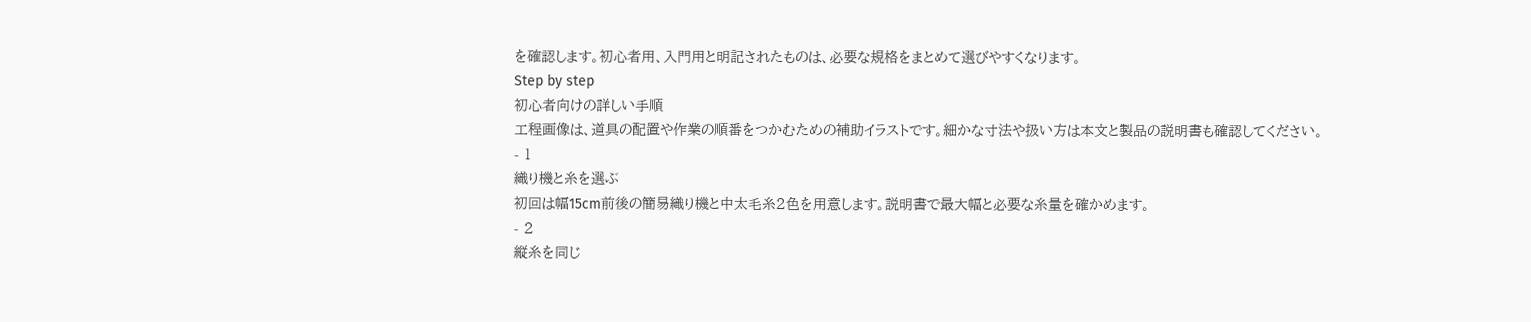を確認します。初心者用、入門用と明記されたものは、必要な規格をまとめて選びやすくなります。
Step by step
初心者向けの詳しい手順
工程画像は、道具の配置や作業の順番をつかむための補助イラストです。細かな寸法や扱い方は本文と製品の説明書も確認してください。
- 1
織り機と糸を選ぶ
初回は幅15cm前後の簡易織り機と中太毛糸2色を用意します。説明書で最大幅と必要な糸量を確かめます。
- 2
縦糸を同じ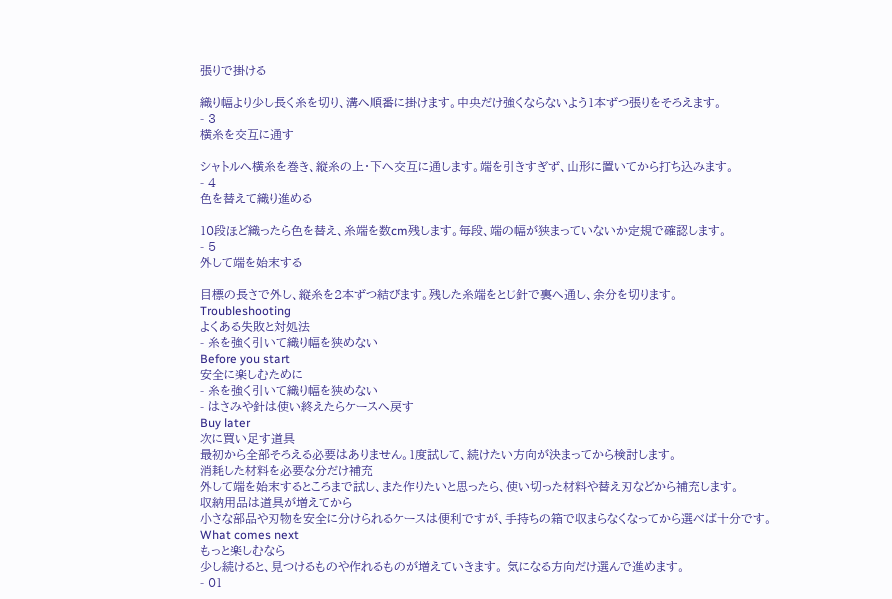張りで掛ける

織り幅より少し長く糸を切り、溝へ順番に掛けます。中央だけ強くならないよう1本ずつ張りをそろえます。
- 3
横糸を交互に通す

シャトルへ横糸を巻き、縦糸の上・下へ交互に通します。端を引きすぎず、山形に置いてから打ち込みます。
- 4
色を替えて織り進める

10段ほど織ったら色を替え、糸端を数cm残します。毎段、端の幅が狭まっていないか定規で確認します。
- 5
外して端を始末する

目標の長さで外し、縦糸を2本ずつ結びます。残した糸端をとじ針で裏へ通し、余分を切ります。
Troubleshooting
よくある失敗と対処法
- 糸を強く引いて織り幅を狭めない
Before you start
安全に楽しむために
- 糸を強く引いて織り幅を狭めない
- はさみや針は使い終えたらケースへ戻す
Buy later
次に買い足す道具
最初から全部そろえる必要はありません。1度試して、続けたい方向が決まってから検討します。
消耗した材料を必要な分だけ補充
外して端を始末するところまで試し、また作りたいと思ったら、使い切った材料や替え刃などから補充します。
収納用品は道具が増えてから
小さな部品や刃物を安全に分けられるケースは便利ですが、手持ちの箱で収まらなくなってから選べば十分です。
What comes next
もっと楽しむなら
少し続けると、見つけるものや作れるものが増えていきます。 気になる方向だけ選んで進めます。
- 01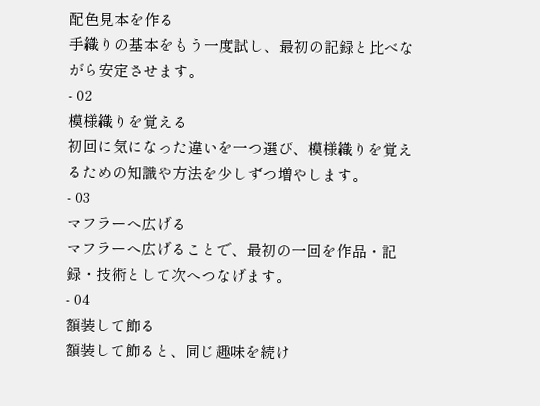配色見本を作る
手織りの基本をもう一度試し、最初の記録と比べながら安定させます。
- 02
模様織りを覚える
初回に気になった違いを一つ選び、模様織りを覚えるための知識や方法を少しずつ増やします。
- 03
マフラーへ広げる
マフラーへ広げることで、最初の一回を作品・記録・技術として次へつなげます。
- 04
額装して飾る
額装して飾ると、同じ趣味を続け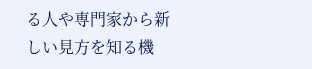る人や専門家から新しい見方を知る機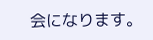会になります。